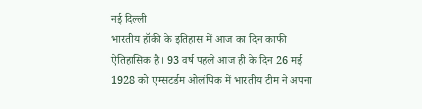नई दिल्ली
भारतीय हॉकी के इतिहास में आज का दिन काफी ऐतिहासिक है। 93 वर्ष पहले आज ही के दिन 26 मई 1928 को एम्सटर्डम ओलंपिक में भारतीय टीम ने अपना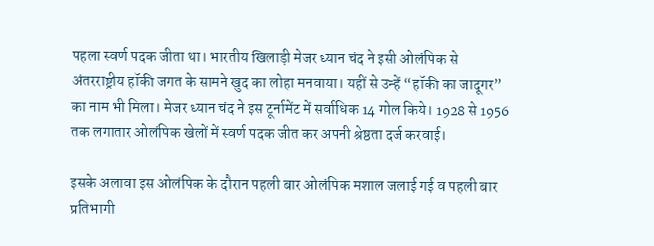पहला स्वर्ण पदक जीता था। भारतीय खिलाड़ी मेजर ध्यान चंद ने इसी ओलंपिक से अंतरराष्ट्रीय हॉकी जगत के सामने खुद का लोहा मनवाया। यहीं से उन्हें “हॉकी का जादूगर” का नाम भी मिला। मेजर ध्यान चंद ने इस टूर्नामेंट में सर्वाधिक 14 गोल किये। 1928 से 1956 तक लगातार ओलंपिक खेलों में स्वर्ण पदक जीत कर अपनी श्रेष्ठता दर्ज करवाई।

इसके अलावा इस ओलंपिक के दौरान पहली बार ओलंपिक मशाल जलाई गई व पहली बार प्रतिभागी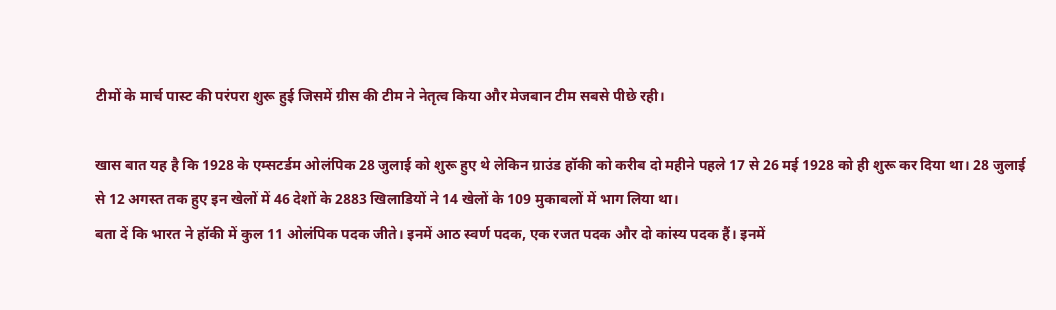टीमों के मार्च पास्ट की परंपरा शुरू हुई जिसमें ग्रीस की टीम ने नेतृत्व किया और मेजबान टीम सबसे पीछे रही।

खास बात यह है कि 1928 के एम्सटर्डम ओलंपिक 28 जुलाई को शुरू हुए थे लेकिन ग्राउंड हॉकी को करीब दो महीने पहले 17 से 26 मई 1928 को ही शुरू कर दिया था। 28 जुलाई से 12 अगस्त तक हुए इन खेलों में 46 देशों के 2883 खिलाडियों ने 14 खेलों के 109 मुकाबलों में भाग लिया था।
बता दें कि भारत ने हॉकी में कुल 11 ओलंपिक पदक जीते। इनमें आठ स्वर्ण पदक, एक रजत पदक और दो कांस्य पदक हैं। इनमें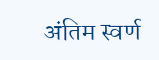अंतिम स्वर्ण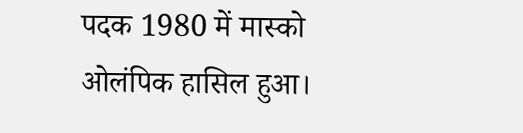पदक 1980 में मास्को ओलंपिक हासिल हुआ।